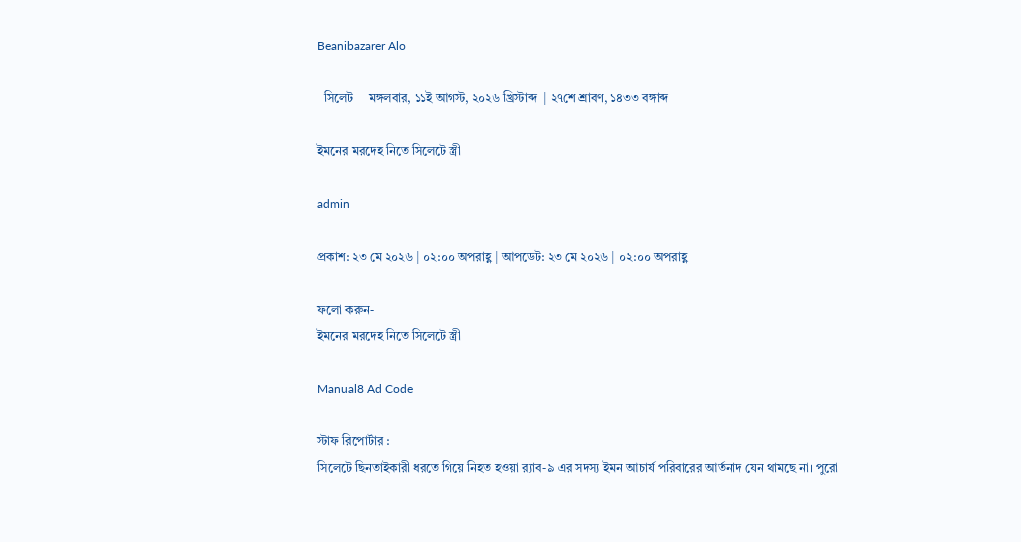Beanibazarer Alo

  সিলেট     মঙ্গলবার, ১১ই আগস্ট, ২০২৬ খ্রিস্টাব্দ  | ২৭শে শ্রাবণ, ১৪৩৩ বঙ্গাব্দ

ইমনের মরদেহ নিতে সিলেটে স্ত্রী

admin

প্রকাশ: ২৩ মে ২০২৬ | ০২:০০ অপরাহ্ণ | আপডেট: ২৩ মে ২০২৬ | ০২:০০ অপরাহ্ণ

ফলো করুন-
ইমনের মরদেহ নিতে সিলেটে স্ত্রী

Manual8 Ad Code

স্টাফ রিপোর্টার :
সিলেটে ছিনতাইকারী ধরতে গিয়ে নিহত হওয়া র‌্যাব-৯ এর সদস্য ইমন আচার্য পরিবারের আর্তনাদ যেন থামছে না। পুরো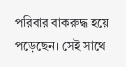পরিবার বাকরুদ্ধ হয়ে পড়েছেন। সেই সাথে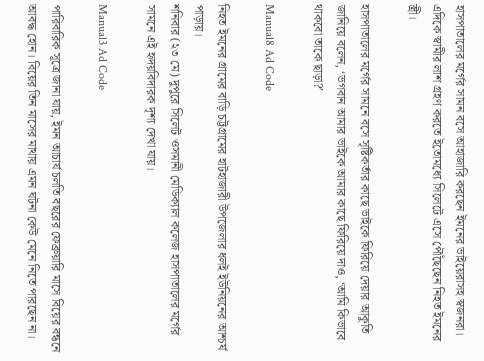হাসপাতালের মর্গের সামন বসে আহাজারি করছেন ইমনের ভাইয়েরাসহ স্বজনরা। এদিকে স্বামীর লাশ গ্রহণ করতে ইতোমধ্যে সিলেটে এসে পৌঁছেছেন নিহত ইমনের স্ত্রী।

হাসপাতালের মর্গের সামনে বসে সৃষ্টিকর্তার কাছে ভাইকে ফিরিয়ে দেয়ার আকুতি জানিয়ে বলেন, ‘ভগবান আমার ভাইকে আমার কাছে ফিরিয়ে দাও, ‘আমি কিভাবে থাকবো তাকে ছাড়া?’

Manual8 Ad Code

নিহত ইমনের গ্রামের বাড়ি চট্টগ্রামের হাটহাজারী উপজেলার ধলই ইউনিয়নের আশ্চর্য পাড়ায়।
শনিবার (২৩ মে) দুপুরে সিলেট ওসমানী মেডিক্যাল কলেজ হাসপাতালের মর্গের সামনে এই হৃদয়বিদারক দৃশ্য দেখা যায়।

Manual3 Ad Code

পারিবারিক সূত্রে জানা যায়, ইমন আচার্য চলতি বছরের ফেব্রুয়ারি মাসে বিয়ের বন্ধনে আবদ্ধ হোন। বিয়ের তিন মাসের মাথায় এমন ঘটনা কেউ মেনে নিতে পারছেন না।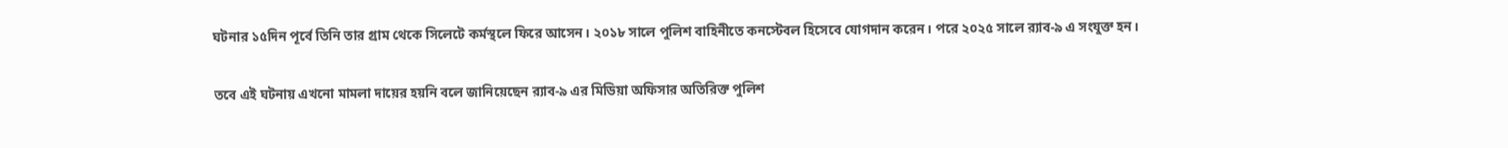ঘটনার ১৫দিন পূর্বে তিনি তার গ্রাম থেকে সিলেটে কর্মস্থলে ফিরে আসেন। ২০১৮ সালে পুলিশ বাহিনীতে কনস্টেবল হিসেবে যোগদান করেন। পরে ২০২৫ সালে র‍্যাব-৯ এ সংযুক্ত হন।

তবে এই ঘটনায় এখনো মামলা দায়ের হয়নি বলে জানিয়েছেন র‍্যাব-৯ এর মিডিয়া অফিসার অতিরিক্ত পুলিশ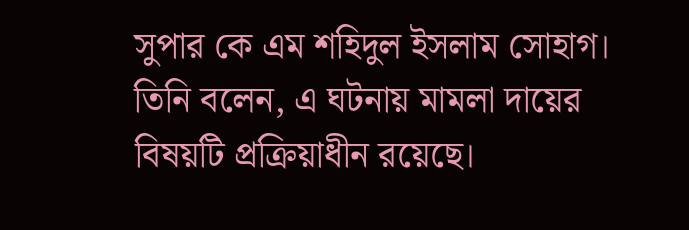সুপার কে এম শহিদুল ইসলাম সোহাগ। তিনি বলেন, এ ঘটনায় মামলা দায়ের বিষয়টি প্রক্রিয়াধীন রয়েছে।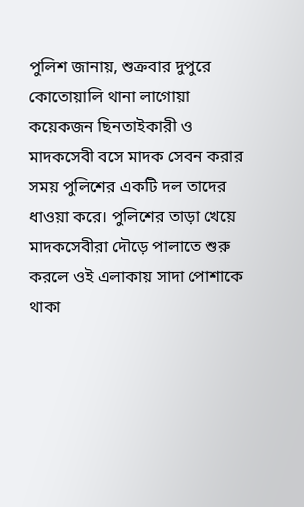পুলিশ জানায়, শুক্রবার দুপুরে কোতোয়ালি থানা লাগোয়া কয়েকজন ছিনতাইকারী ও মাদকসেবী বসে মাদক সেবন করার সময় পুলিশের একটি দল তাদের ধাওয়া করে। পুলিশের তাড়া খেয়ে মাদকসেবীরা দৌড়ে পালাতে শুরু করলে ওই এলাকায় সাদা পোশাকে থাকা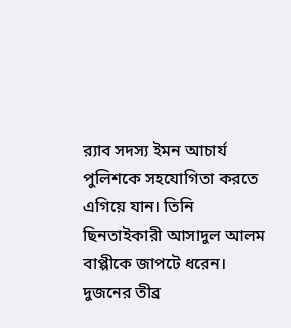র‌্যাব সদস্য ইমন আচার্য পুলিশকে সহযোগিতা করতে এগিয়ে যান। তিনি ছিনতাইকারী আসাদুল আলম বাপ্পীকে জাপটে ধরেন। দুজনের তীব্র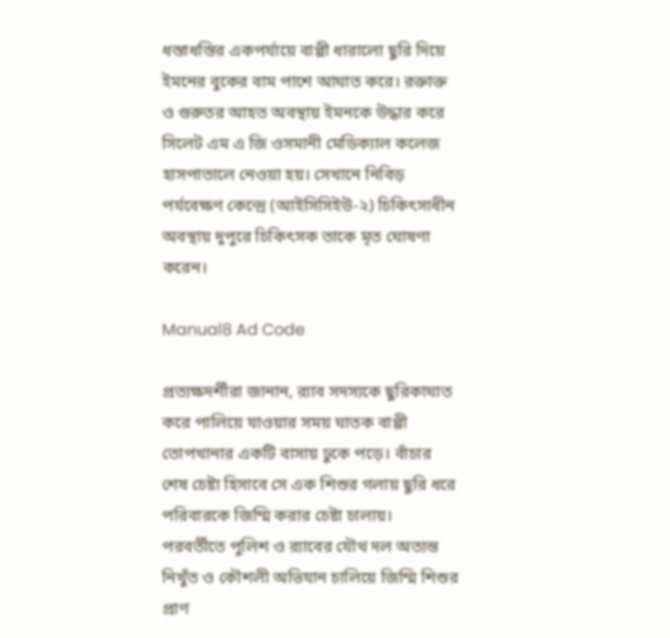ধস্তাধস্তির একপর্যায়ে বাপ্পী ধারালো ছুরি দিয়ে ইমনের বুকের বাম পাশে আঘাত করে। রক্তাক্ত ও গুরুতর আহত অবস্থায় ইমনকে উদ্ধার করে সিলেট এম এ জি ওসমানী মেডিক্যাল কলেজ হাসপাতালে নেওয়া হয়। সেখানে নিবিড় পর্যবেক্ষণ কেন্দ্রে (আইসিসিইউ-২) চিকিৎসাধীন অবস্থায় দুপুরে চিকিৎসক তাকে মৃত ঘোষণা করেন।

Manual8 Ad Code

প্রত্যক্ষদর্শীরা জানান, র‌্যাব সদস্যকে ছুরিকাঘাত করে পালিয়ে যাওয়ার সময় ঘাতক বাপ্পী তোপখানার একটি বাসায় ঢুকে পড়ে। বাঁচার শেষ চেষ্টা হিসাবে সে এক শিশুর গলায় ছুরি ধরে পরিবারকে জিম্মি করার চেষ্টা চালায়। পরবর্তীতে পুলিশ ও র‌্যাবের যৌথ দল অত্যন্ত নিখুঁত ও কৌশলী অভিযান চালিয়ে জিম্মি শিশুর প্রাণ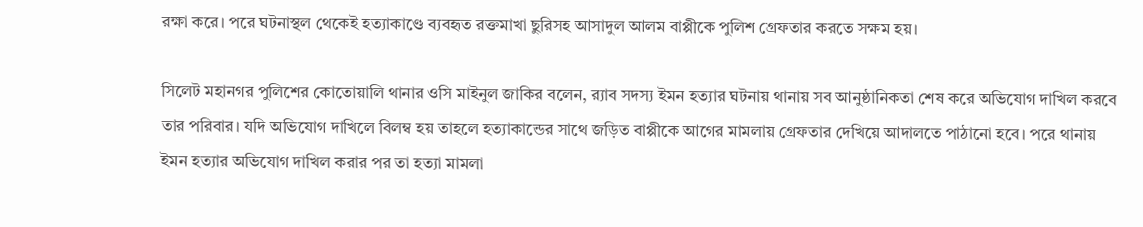রক্ষা করে। পরে ঘটনাস্থল থেকেই হত্যাকাণ্ডে ব্যবহৃত রক্তমাখা ছুরিসহ আসাদুল আলম বাপ্পীকে পুলিশ গ্রেফতার করতে সক্ষম হয়।

সিলেট মহানগর পুলিশের কোতোয়ালি থানার ওসি মাইনুল জাকির বলেন, র‌্যাব সদস্য ইমন হত্যার ঘটনায় থানায় সব আনুষ্ঠানিকতা শেষ করে অভিযোগ দাখিল করবে তার পরিবার। যদি অভিযোগ দাখিলে বিলম্ব হয় তাহলে হত্যাকান্ডের সাথে জড়িত বাপ্পীকে আগের মামলায় গ্রেফতার দেখিয়ে আদালতে পাঠানো হবে। পরে থানায় ইমন হত্যার অভিযোগ দাখিল করার পর তা হত্যা মামলা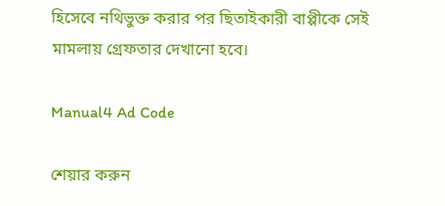হিসেবে নথিভুক্ত করার পর ছিতাইকারী বাপ্পীকে সেই মামলায় গ্রেফতার দেখানো হবে।

Manual4 Ad Code

শেয়ার করুন